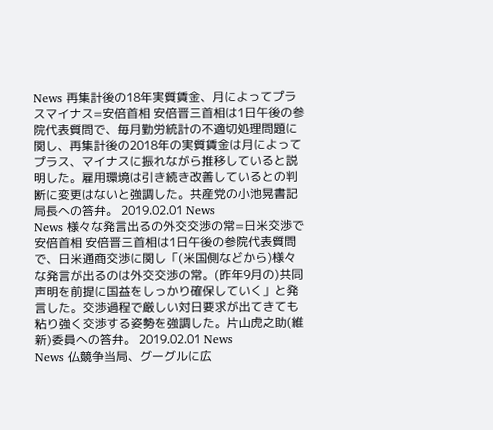News 再集計後の18年実質賃金、月によってプラスマイナス=安倍首相 安倍晋三首相は1日午後の参院代表質問で、毎月勤労統計の不適切処理問題に関し、再集計後の2018年の実質賃金は月によってプラス、マイナスに振れながら推移していると説明した。雇用環境は引き続き改善しているとの判断に変更はないと強調した。共産党の小池晃書記局長への答弁。 2019.02.01 News
News 様々な発言出るの外交交渉の常=日米交渉で安倍首相 安倍晋三首相は1日午後の参院代表質問で、日米通商交渉に関し「(米国側などから)様々な発言が出るのは外交交渉の常。(昨年9月の)共同声明を前提に国益をしっかり確保していく」と発言した。交渉過程で厳しい対日要求が出てきても粘り強く交渉する姿勢を強調した。片山虎之助(維新)委員への答弁。 2019.02.01 News
News 仏競争当局、グーグルに広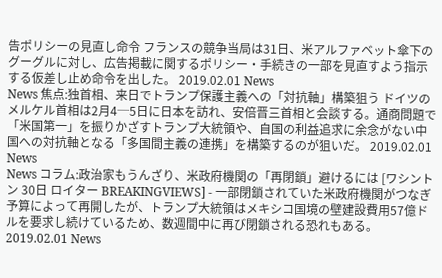告ポリシーの見直し命令 フランスの競争当局は31日、米アルファベット傘下のグーグルに対し、広告掲載に関するポリシー・手続きの一部を見直すよう指示する仮差し止め命令を出した。 2019.02.01 News
News 焦点:独首相、来日でトランプ保護主義への「対抗軸」構築狙う ドイツのメルケル首相は2月4─5日に日本を訪れ、安倍晋三首相と会談する。通商問題で「米国第一」を振りかざすトランプ大統領や、自国の利益追求に余念がない中国への対抗軸となる「多国間主義の連携」を構築するのが狙いだ。 2019.02.01 News
News コラム:政治家もうんざり、米政府機関の「再閉鎖」避けるには [ワシントン 30日 ロイター BREAKINGVIEWS] - 一部閉鎖されていた米政府機関がつなぎ予算によって再開したが、トランプ大統領はメキシコ国境の壁建設費用57億ドルを要求し続けているため、数週間中に再び閉鎖される恐れもある。 2019.02.01 News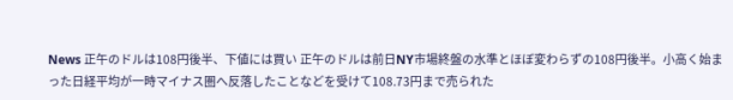News 正午のドルは108円後半、下値には買い 正午のドルは前日NY市場終盤の水準とほぼ変わらずの108円後半。小高く始まった日経平均が一時マイナス圏へ反落したことなどを受けて108.73円まで売られた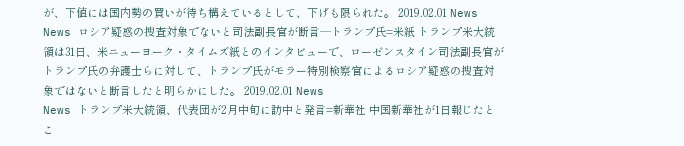が、下値には国内勢の買いが待ち構えているとして、下げも限られた。 2019.02.01 News
News ロシア疑惑の捜査対象でないと司法副長官が断言─トランプ氏=米紙 トランプ米大統領は31日、米ニューヨーク・タイムズ紙とのインタビューで、ローゼンスタイン司法副長官がトランプ氏の弁護士らに対して、トランプ氏がモラー特別検察官によるロシア疑惑の捜査対象ではないと断言したと明らかにした。 2019.02.01 News
News トランプ米大統領、代表団が2月中旬に訪中と発言=新華社 中国新華社が1日報じたとこ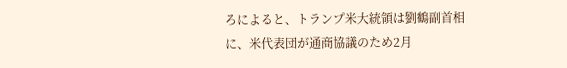ろによると、トランプ米大統領は劉鶴副首相に、米代表団が通商協議のため2月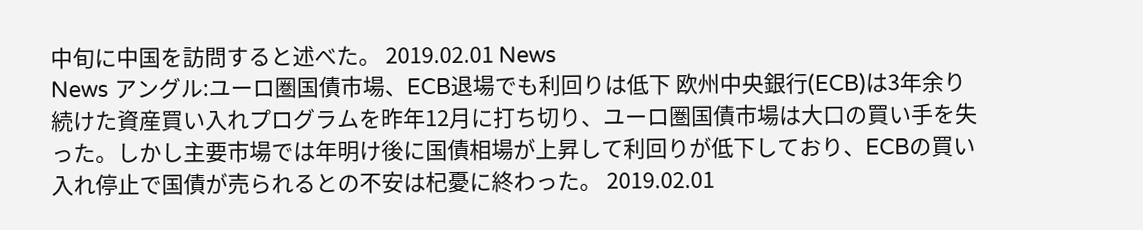中旬に中国を訪問すると述べた。 2019.02.01 News
News アングル:ユーロ圏国債市場、ECB退場でも利回りは低下 欧州中央銀行(ECB)は3年余り続けた資産買い入れプログラムを昨年12月に打ち切り、ユーロ圏国債市場は大口の買い手を失った。しかし主要市場では年明け後に国債相場が上昇して利回りが低下しており、ECBの買い入れ停止で国債が売られるとの不安は杞憂に終わった。 2019.02.01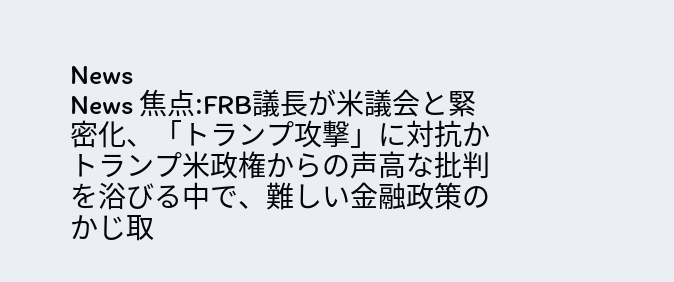News
News 焦点:FRB議長が米議会と緊密化、「トランプ攻撃」に対抗か トランプ米政権からの声高な批判を浴びる中で、難しい金融政策のかじ取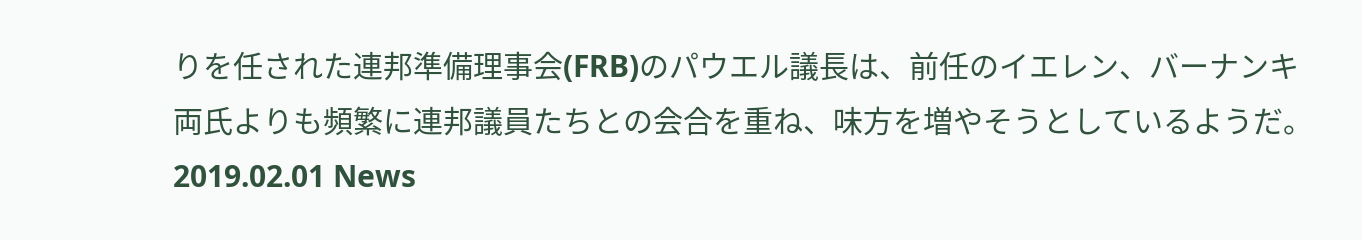りを任された連邦準備理事会(FRB)のパウエル議長は、前任のイエレン、バーナンキ両氏よりも頻繁に連邦議員たちとの会合を重ね、味方を増やそうとしているようだ。 2019.02.01 News